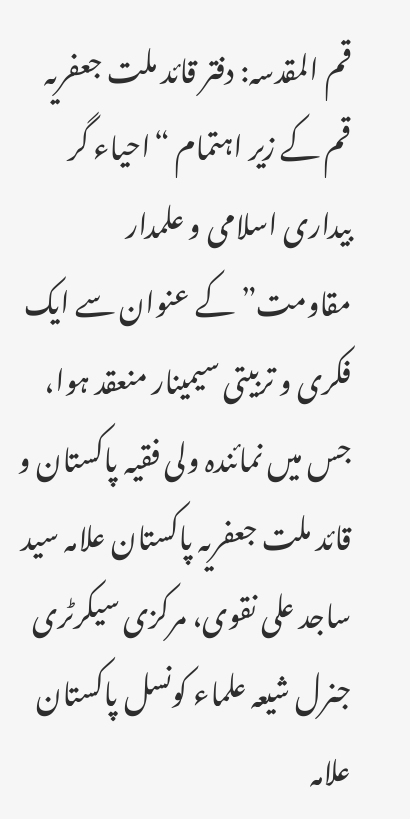قم المقدسہ: دفتر قائد ملت جعفریہ قم کے زیر اہتمام “احیاء گر بیداری اسلامی و علمدار مقاومت” کے عنوان سے ایک فکری و تربیتی سیمینار منعقد ہوا، جس میں نمائندہ ولی فقیہ پاکستان و قائد ملت جعفریہ پاکستان علامہ سید ساجد علی نقوی، مرکزی سیکرٹری جنرل شیعہ علماء کونسل پاکستان علامہ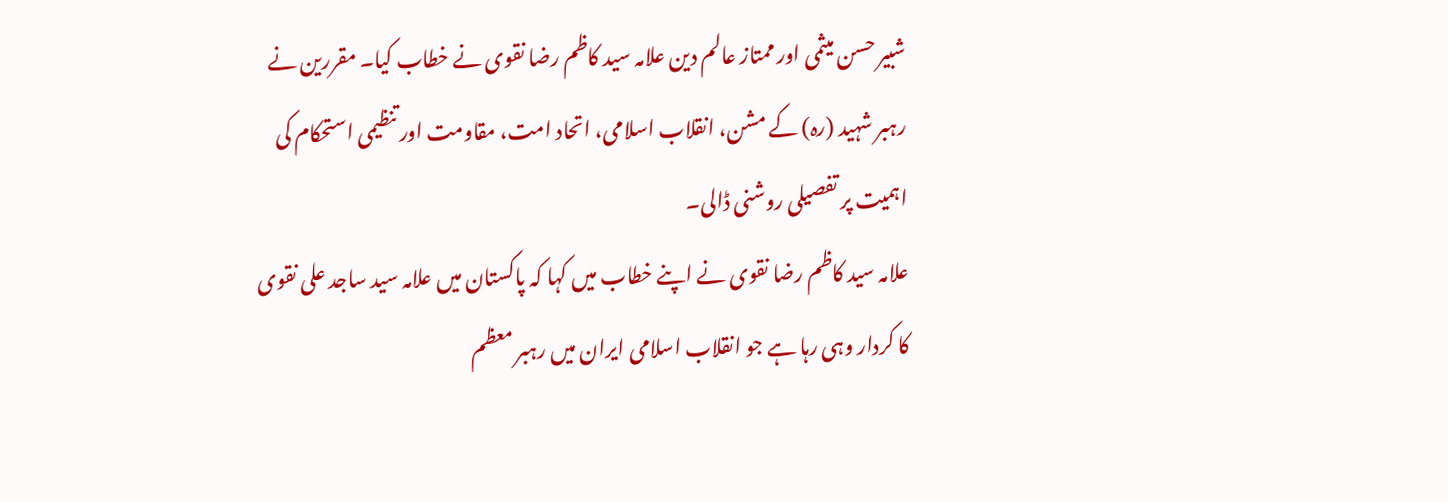شبیر حسن میثمی اور ممتاز عالم دین علامہ سید کاظم رضا نقوی نے خطاب کیا۔ مقررین نے رہبر شہید (رہ) کے مشن، انقلاب اسلامی، اتحاد امت، مقاومت اور تنظیمی استحکام کی اہمیت پر تفصیلی روشنی ڈالی۔
علامہ سید کاظم رضا نقوی نے اپنے خطاب میں کہا کہ پاکستان میں علامہ سید ساجد علی نقوی کا کردار وہی رہا ہے جو انقلاب اسلامی ایران میں رہبر معظم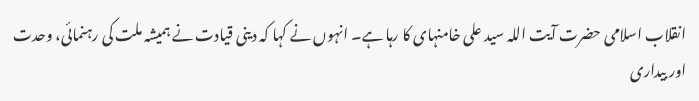انقلاب اسلامی حضرت آیت اللہ سید علی خامنہای کا رہا ہے۔ انہوں نے کہا کہ دینی قیادت نے ہمیشہ ملت کی رہنمائی، وحدت اور بیداری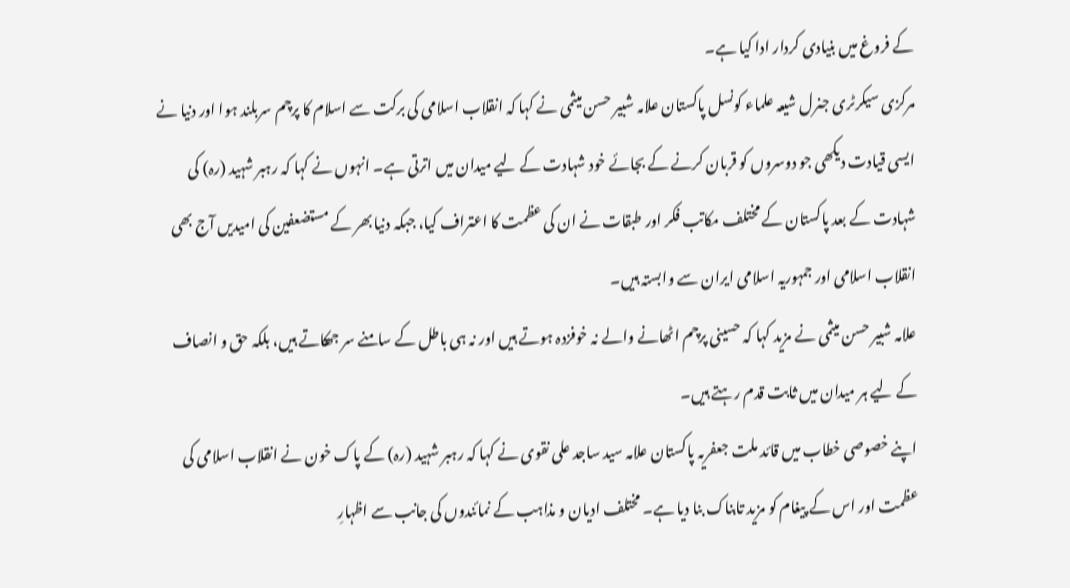کے فروغ میں بنیادی کردار ادا کیا ہے۔
مرکزی سیکرٹری جنرل شیعہ علماء کونسل پاکستان علامہ شبیر حسن میثمی نے کہا کہ انقلاب اسلامی کی برکت سے اسلام کا پرچم سربلند ہوا اور دنیا نے ایسی قیادت دیکھی جو دوسروں کو قربان کرنے کے بجائے خود شہادت کے لیے میدان میں اترتی ہے۔ انہوں نے کہا کہ رہبر شہید (رہ) کی شہادت کے بعد پاکستان کے مختلف مکاتب فکر اور طبقات نے ان کی عظمت کا اعتراف کیا، جبکہ دنیا بھر کے مستضعفین کی امیدیں آج بھی انقلاب اسلامی اور جمہوریہ اسلامی ایران سے وابستہ ہیں۔
علامہ شبیر حسن میثمی نے مزید کہا کہ حسینی پرچم اٹھانے والے نہ خوفزدہ ہوتے ہیں اور نہ ہی باطل کے سامنے سر جھکاتے ہیں، بلکہ حق و انصاف کے لیے ہر میدان میں ثابت قدم رہتے ہیں۔
اپنے خصوصی خطاب میں قائد ملت جعفریہ پاکستان علامہ سید ساجد علی نقوی نے کہا کہ رہبر شہید (رہ) کے پاک خون نے انقلاب اسلامی کی عظمت اور اس کے پیغام کو مزید تابناک بنا دیا ہے۔ مختلف ادیان و مذاہب کے نمائندوں کی جانب سے اظہارِ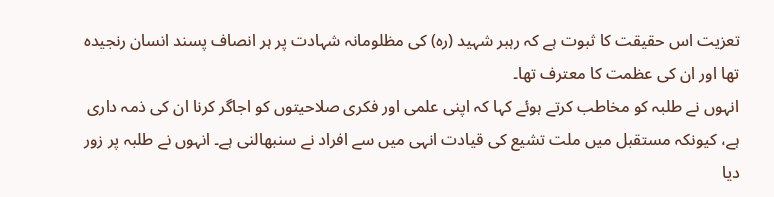تعزیت اس حقیقت کا ثبوت ہے کہ رہبر شہید (رہ) کی مظلومانہ شہادت پر ہر انصاف پسند انسان رنجیدہ تھا اور ان کی عظمت کا معترف تھا۔
انہوں نے طلبہ کو مخاطب کرتے ہوئے کہا کہ اپنی علمی اور فکری صلاحیتوں کو اجاگر کرنا ان کی ذمہ داری ہے، کیونکہ مستقبل میں ملت تشیع کی قیادت انہی میں سے افراد نے سنبھالنی ہے۔ انہوں نے طلبہ پر زور دیا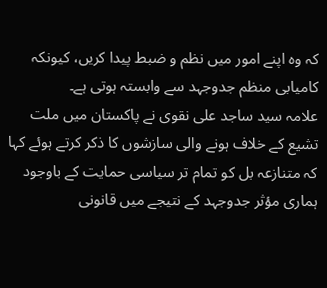کہ وہ اپنے امور میں نظم و ضبط پیدا کریں، کیونکہ کامیابی منظم جدوجہد سے وابستہ ہوتی ہے۔
علامہ سید ساجد علی نقوی نے پاکستان میں ملت تشیع کے خلاف ہونے والی سازشوں کا ذکر کرتے ہوئے کہا کہ متنازعہ بل کو تمام تر سیاسی حمایت کے باوجود ہماری مؤثر جدوجہد کے نتیجے میں قانونی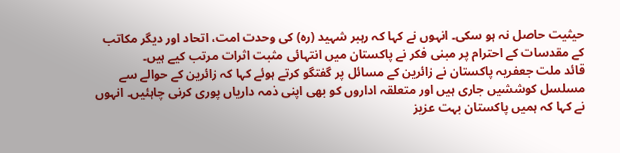حیثیت حاصل نہ ہو سکی۔ انہوں نے کہا کہ رہبر شہید (رہ) کی وحدت امت، اتحاد اور دیگر مکاتب کے مقدسات کے احترام پر مبنی فکر نے پاکستان میں انتہائی مثبت اثرات مرتب کیے ہیں۔
قائد ملت جعفریہ پاکستان نے زائرین کے مسائل پر گفتگو کرتے ہوئے کہا کہ زائرین کے حوالے سے مسلسل کوششیں جاری ہیں اور متعلقہ اداروں کو بھی اپنی ذمہ داریاں پوری کرنی چاہئیں۔ انہوں نے کہا کہ ہمیں پاکستان بہت عزیز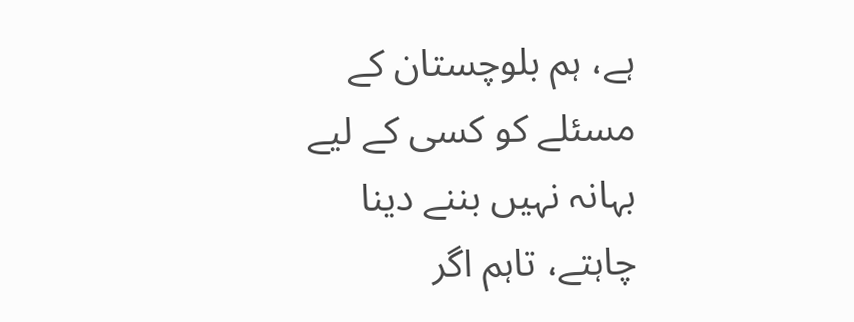ہے، ہم بلوچستان کے مسئلے کو کسی کے لیے بہانہ نہیں بننے دینا چاہتے، تاہم اگر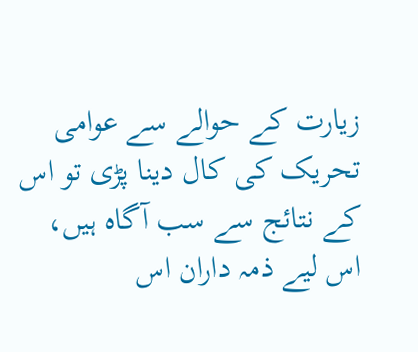زیارت کے حوالے سے عوامی تحریک کی کال دینا پڑی تو اس کے نتائج سے سب آگاہ ہیں، اس لیے ذمہ داران اس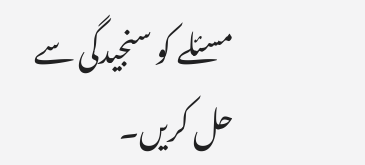مسئلے کو سنجیدگی سے حل کریں۔